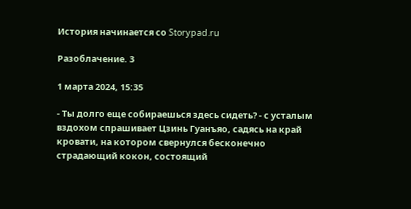История начинается со Storypad.ru

Разоблачение. 3

1 марта 2024, 15:35

- Ты долго еще собираешься здесь сидеть? - с усталым вздохом спрашивает Цзинь Гуанъяо, садясь на край кровати, на котором свернулся бесконечно страдающий кокон, состоящий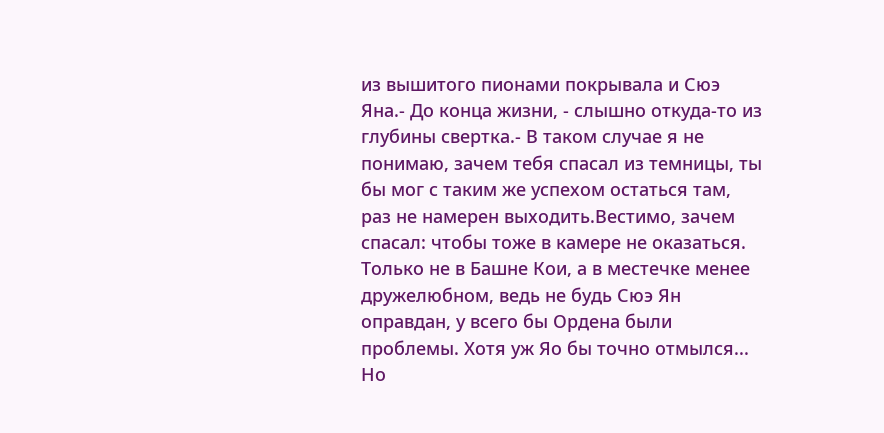из вышитого пионами покрывала и Сюэ Яна.- До конца жизни, - слышно откуда-то из глубины свертка.- В таком случае я не понимаю, зачем тебя спасал из темницы, ты бы мог с таким же успехом остаться там, раз не намерен выходить.Вестимо, зачем спасал: чтобы тоже в камере не оказаться. Только не в Башне Кои, а в местечке менее дружелюбном, ведь не будь Сюэ Ян оправдан, у всего бы Ордена были проблемы. Хотя уж Яо бы точно отмылся... Но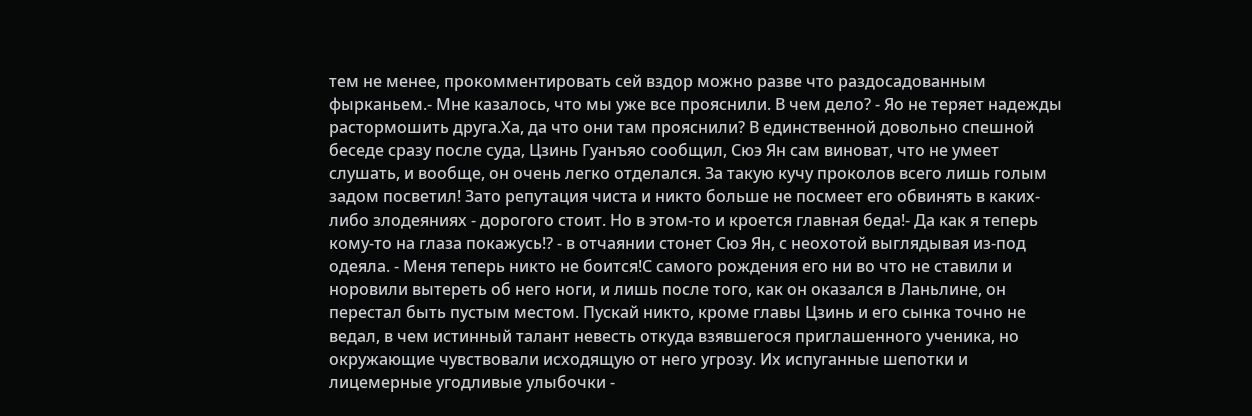тем не менее, прокомментировать сей вздор можно разве что раздосадованным фырканьем.- Мне казалось, что мы уже все прояснили. В чем дело? - Яо не теряет надежды растормошить друга.Ха, да что они там прояснили? В единственной довольно спешной беседе сразу после суда, Цзинь Гуанъяо сообщил, Сюэ Ян сам виноват, что не умеет слушать, и вообще, он очень легко отделался. За такую кучу проколов всего лишь голым задом посветил! Зато репутация чиста и никто больше не посмеет его обвинять в каких-либо злодеяниях - дорогого стоит. Но в этом-то и кроется главная беда!- Да как я теперь кому-то на глаза покажусь!? - в отчаянии стонет Сюэ Ян, с неохотой выглядывая из-под одеяла. - Меня теперь никто не боится!С самого рождения его ни во что не ставили и норовили вытереть об него ноги, и лишь после того, как он оказался в Ланьлине, он перестал быть пустым местом. Пускай никто, кроме главы Цзинь и его сынка точно не ведал, в чем истинный талант невесть откуда взявшегося приглашенного ученика, но окружающие чувствовали исходящую от него угрозу. Их испуганные шепотки и лицемерные угодливые улыбочки -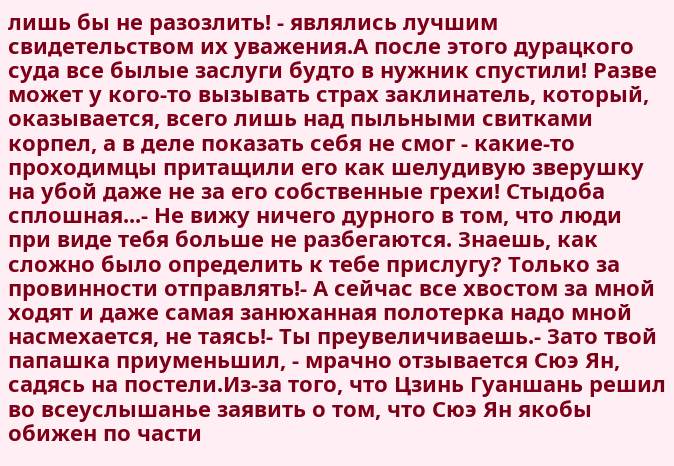лишь бы не разозлить! - являлись лучшим свидетельством их уважения.А после этого дурацкого суда все былые заслуги будто в нужник спустили! Разве может у кого-то вызывать страх заклинатель, который, оказывается, всего лишь над пыльными свитками корпел, а в деле показать себя не смог - какие-то проходимцы притащили его как шелудивую зверушку на убой даже не за его собственные грехи! Стыдоба сплошная...- Не вижу ничего дурного в том, что люди при виде тебя больше не разбегаются. Знаешь, как сложно было определить к тебе прислугу? Только за провинности отправлять!- А сейчас все хвостом за мной ходят и даже самая занюханная полотерка надо мной насмехается, не таясь!- Ты преувеличиваешь.- Зато твой папашка приуменьшил, - мрачно отзывается Сюэ Ян, садясь на постели.Из-за того, что Цзинь Гуаншань решил во всеуслышанье заявить о том, что Сюэ Ян якобы обижен по части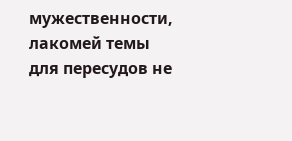мужественности, лакомей темы для пересудов не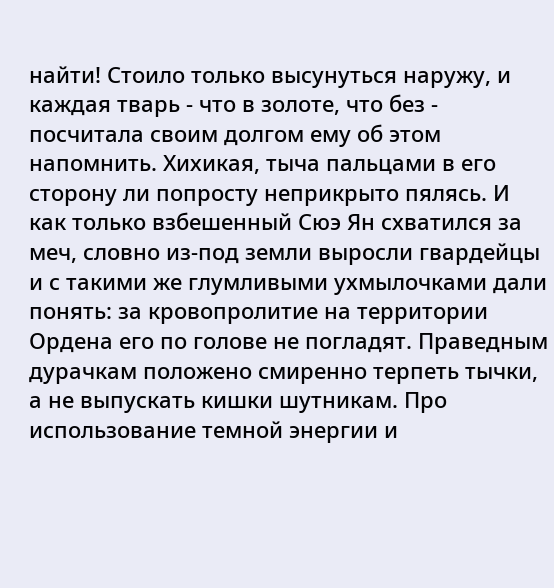найти! Стоило только высунуться наружу, и каждая тварь - что в золоте, что без - посчитала своим долгом ему об этом напомнить. Хихикая, тыча пальцами в его сторону ли попросту неприкрыто пялясь. И как только взбешенный Сюэ Ян схватился за меч, словно из-под земли выросли гвардейцы и с такими же глумливыми ухмылочками дали понять: за кровопролитие на территории Ордена его по голове не погладят. Праведным дурачкам положено смиренно терпеть тычки, а не выпускать кишки шутникам. Про использование темной энергии и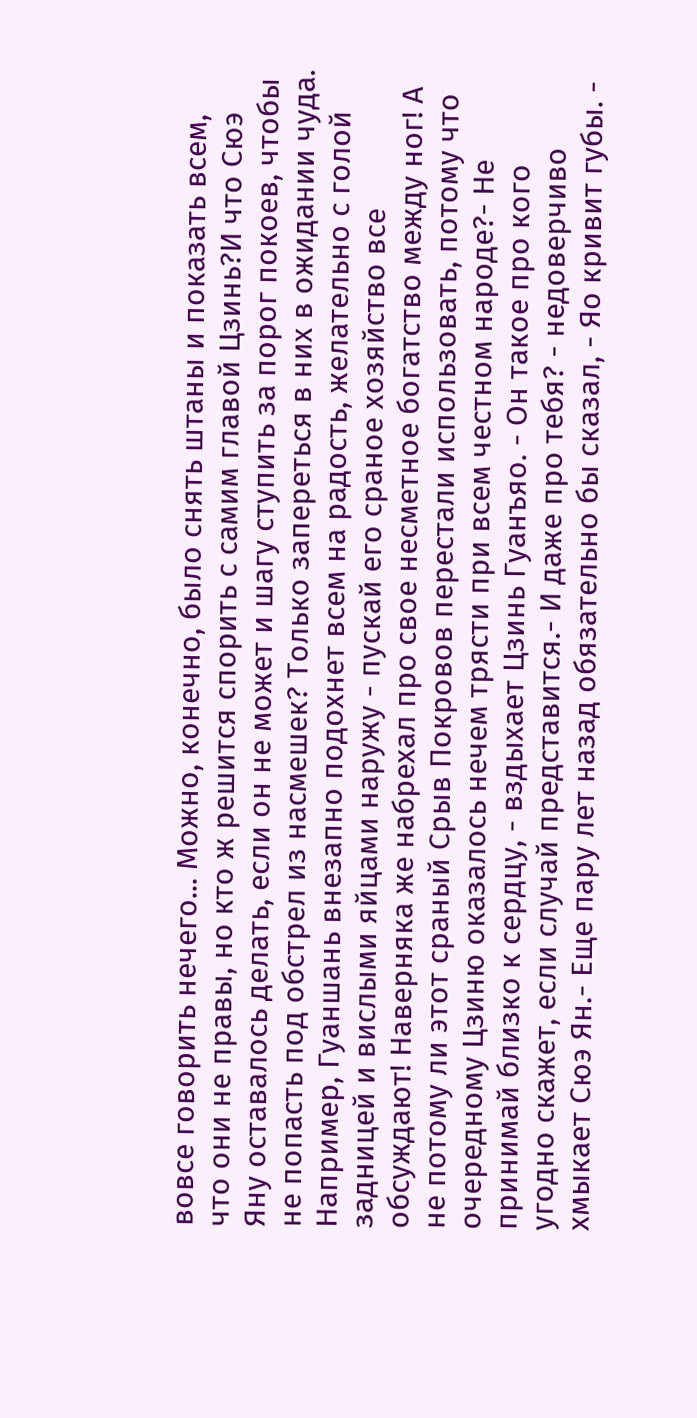вовсе говорить нечего... Можно, конечно, было снять штаны и показать всем, что они не правы, но кто ж решится спорить с самим главой Цзинь?И что Сюэ Яну оставалось делать, если он не может и шагу ступить за порог покоев, чтобы не попасть под обстрел из насмешек? Только запереться в них в ожидании чуда. Например, Гуаншань внезапно подохнет всем на радость, желательно с голой задницей и вислыми яйцами наружу - пускай его сраное хозяйство все обсуждают! Наверняка же набрехал про свое несметное богатство между ног! А не потому ли этот сраный Срыв Покровов перестали использовать, потому что очередному Цзиню оказалось нечем трясти при всем честном народе?- Не принимай близко к сердцу, - вздыхает Цзинь Гуанъяо. - Он такое про кого угодно скажет, если случай представится.- И даже про тебя? - недоверчиво хмыкает Сюэ Ян.- Еще пару лет назад обязательно бы сказал, - Яо кривит губы. -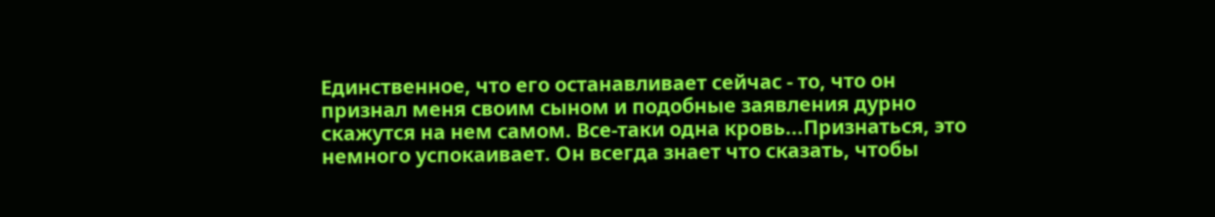Единственное, что его останавливает сейчас - то, что он признал меня своим сыном и подобные заявления дурно скажутся на нем самом. Все-таки одна кровь...Признаться, это немного успокаивает. Он всегда знает что сказать, чтобы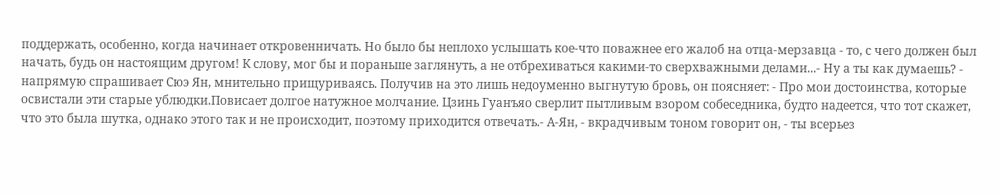поддержать, особенно, когда начинает откровенничать. Но было бы неплохо услышать кое-что поважнее его жалоб на отца-мерзавца - то, с чего должен был начать, будь он настоящим другом! К слову, мог бы и пораньше заглянуть, а не отбрехиваться какими-то сверхважными делами...- Ну а ты как думаешь? - напрямую спрашивает Сюэ Ян, мнительно прищуриваясь. Получив на это лишь недоуменно выгнутую бровь, он поясняет: - Про мои достоинства, которые освистали эти старые ублюдки.Повисает долгое натужное молчание. Цзинь Гуанъяо сверлит пытливым взором собеседника, будто надеется, что тот скажет, что это была шутка, однако этого так и не происходит, поэтому приходится отвечать.- А-Ян, - вкрадчивым тоном говорит он, - ты всерьез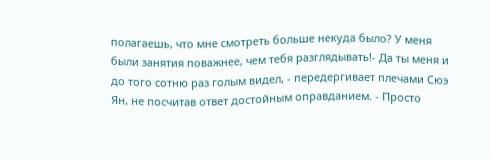полагаешь, что мне смотреть больше некуда было? У меня были занятия поважнее, чем тебя разглядывать!- Да ты меня и до того сотню раз голым видел, - передергивает плечами Сюэ Ян, не посчитав ответ достойным оправданием. - Просто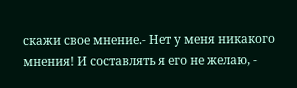скажи свое мнение.- Нет у меня никакого мнения! И составлять я его не желаю, -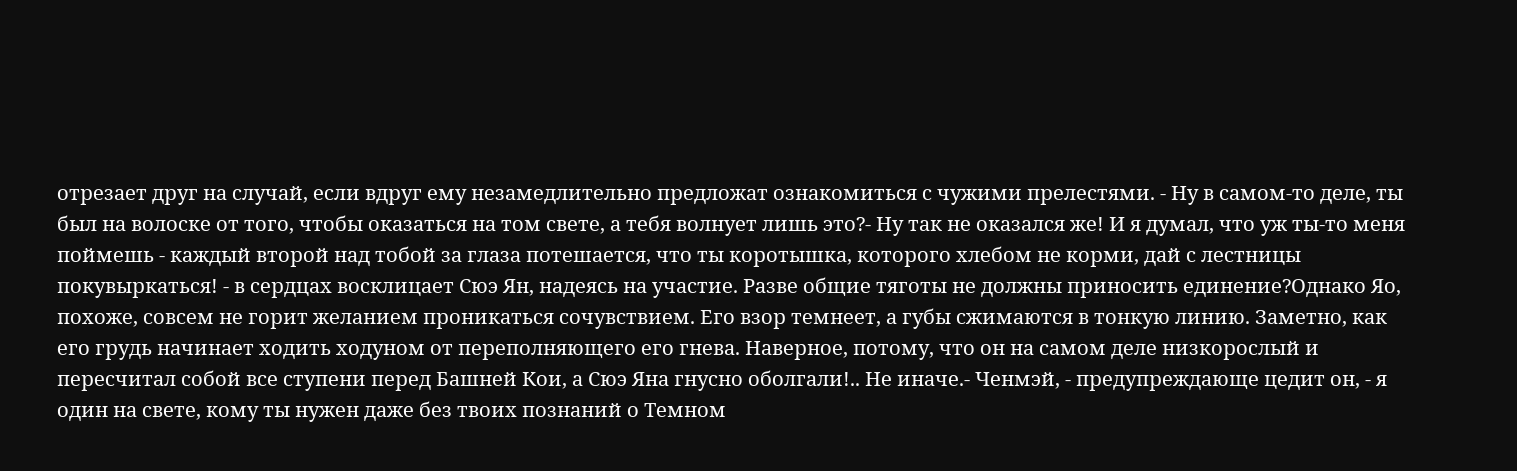отрезает друг на случай, если вдруг ему незамедлительно предложат ознакомиться с чужими прелестями. - Ну в самом-то деле, ты был на волоске от того, чтобы оказаться на том свете, а тебя волнует лишь это?- Ну так не оказался же! И я думал, что уж ты-то меня поймешь - каждый второй над тобой за глаза потешается, что ты коротышка, которого хлебом не корми, дай с лестницы покувыркаться! - в сердцах восклицает Сюэ Ян, надеясь на участие. Разве общие тяготы не должны приносить единение?Однако Яо, похоже, совсем не горит желанием проникаться сочувствием. Его взор темнеет, а губы сжимаются в тонкую линию. Заметно, как его грудь начинает ходить ходуном от переполняющего его гнева. Наверное, потому, что он на самом деле низкорослый и пересчитал собой все ступени перед Башней Кои, а Сюэ Яна гнусно оболгали!.. Не иначе.- Ченмэй, - предупреждающе цедит он, - я один на свете, кому ты нужен даже без твоих познаний о Темном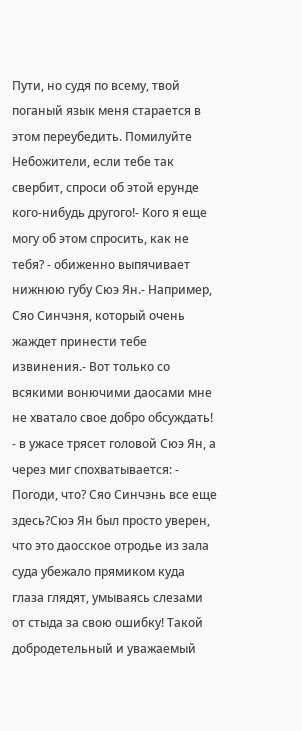Пути, но судя по всему, твой поганый язык меня старается в этом переубедить. Помилуйте Небожители, если тебе так свербит, спроси об этой ерунде кого-нибудь другого!- Кого я еще могу об этом спросить, как не тебя? - обиженно выпячивает нижнюю губу Сюэ Ян.- Например, Сяо Синчэня, который очень жаждет принести тебе извинения.- Вот только со всякими вонючими даосами мне не хватало свое добро обсуждать! - в ужасе трясет головой Сюэ Ян, а через миг спохватывается: - Погоди, что? Сяо Синчэнь все еще здесь?Сюэ Ян был просто уверен, что это даосское отродье из зала суда убежало прямиком куда глаза глядят, умываясь слезами от стыда за свою ошибку! Такой добродетельный и уважаемый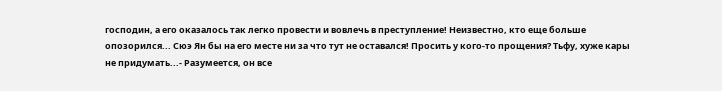господин, а его оказалось так легко провести и вовлечь в преступление! Неизвестно, кто еще больше опозорился... Сюэ Ян бы на его месте ни за что тут не оставался! Просить у кого-то прощения? Тьфу, хуже кары не придумать...- Разумеется, он все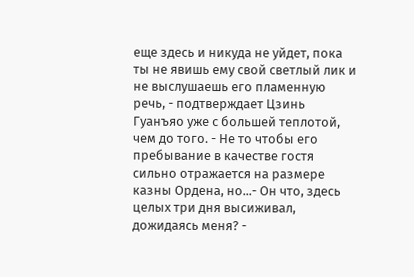еще здесь и никуда не уйдет, пока ты не явишь ему свой светлый лик и не выслушаешь его пламенную речь, - подтверждает Цзинь Гуанъяо уже с большей теплотой, чем до того. - Не то чтобы его пребывание в качестве гостя сильно отражается на размере казны Ордена, но...- Он что, здесь целых три дня высиживал, дожидаясь меня? -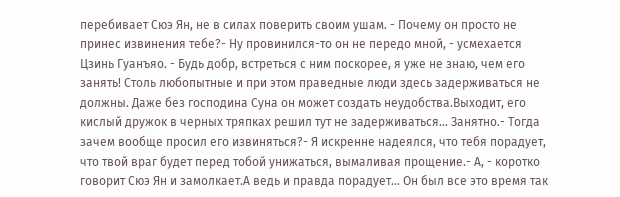перебивает Сюэ Ян, не в силах поверить своим ушам. - Почему он просто не принес извинения тебе?- Ну провинился-то он не передо мной, - усмехается Цзинь Гуанъяо. - Будь добр, встреться с ним поскорее, я уже не знаю, чем его занять! Столь любопытные и при этом праведные люди здесь задерживаться не должны. Даже без господина Суна он может создать неудобства.Выходит, его кислый дружок в черных тряпках решил тут не задерживаться... Занятно.- Тогда зачем вообще просил его извиняться?- Я искренне надеялся, что тебя порадует, что твой враг будет перед тобой унижаться, вымаливая прощение.- А, - коротко говорит Сюэ Ян и замолкает.А ведь и правда порадует... Он был все это время так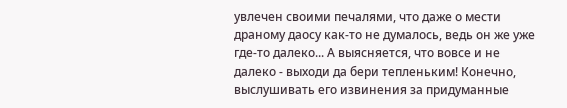увлечен своими печалями, что даже о мести драному даосу как-то не думалось, ведь он же уже где-то далеко... А выясняется, что вовсе и не далеко - выходи да бери тепленьким! Конечно, выслушивать его извинения за придуманные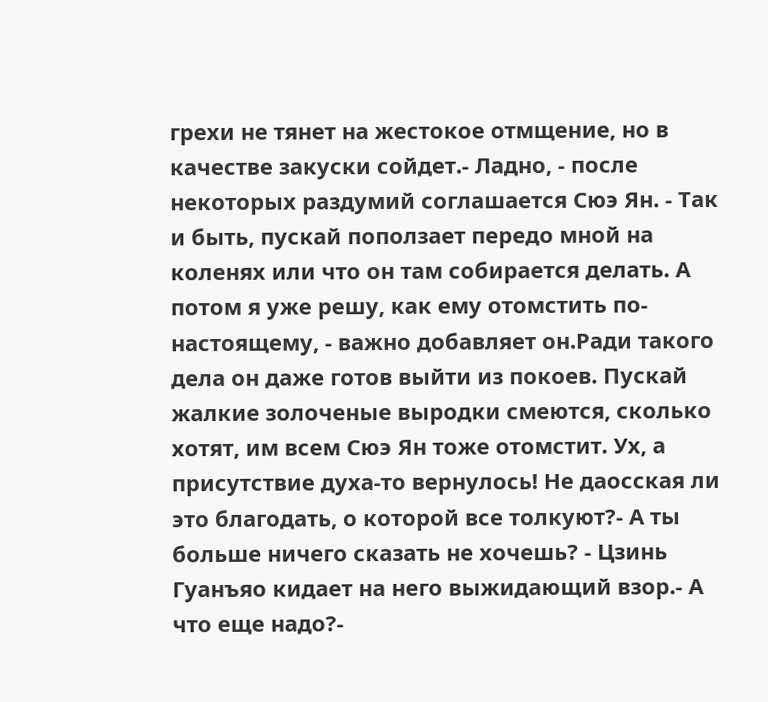грехи не тянет на жестокое отмщение, но в качестве закуски сойдет.- Ладно, - после некоторых раздумий соглашается Сюэ Ян. - Так и быть, пускай поползает передо мной на коленях или что он там собирается делать. А потом я уже решу, как ему отомстить по-настоящему, - важно добавляет он.Ради такого дела он даже готов выйти из покоев. Пускай жалкие золоченые выродки смеются, сколько хотят, им всем Сюэ Ян тоже отомстит. Ух, а присутствие духа-то вернулось! Не даосская ли это благодать, о которой все толкуют?- А ты больше ничего сказать не хочешь? - Цзинь Гуанъяо кидает на него выжидающий взор.- А что еще надо?-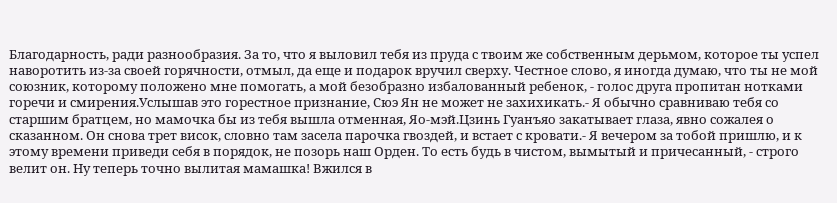Благодарность, ради разнообразия. За то, что я выловил тебя из пруда с твоим же собственным дерьмом, которое ты успел наворотить из-за своей горячности, отмыл, да еще и подарок вручил сверху. Честное слово, я иногда думаю, что ты не мой союзник, которому положено мне помогать, а мой безобразно избалованный ребенок, - голос друга пропитан нотками горечи и смирения.Услышав это горестное признание, Сюэ Ян не может не захихикать.- Я обычно сравниваю тебя со старшим братцем, но мамочка бы из тебя вышла отменная, Яо-мэй.Цзинь Гуанъяо закатывает глаза, явно сожалея о сказанном. Он снова трет висок, словно там засела парочка гвоздей, и встает с кровати.- Я вечером за тобой пришлю, и к этому времени приведи себя в порядок, не позорь наш Орден. То есть будь в чистом, вымытый и причесанный, - строго велит он. Ну теперь точно вылитая мамашка! Вжился в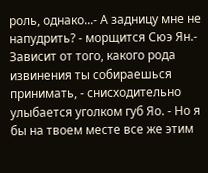роль, однако...- А задницу мне не напудрить? - морщится Сюэ Ян.- Зависит от того, какого рода извинения ты собираешься принимать, - снисходительно улыбается уголком губ Яо. - Но я бы на твоем месте все же этим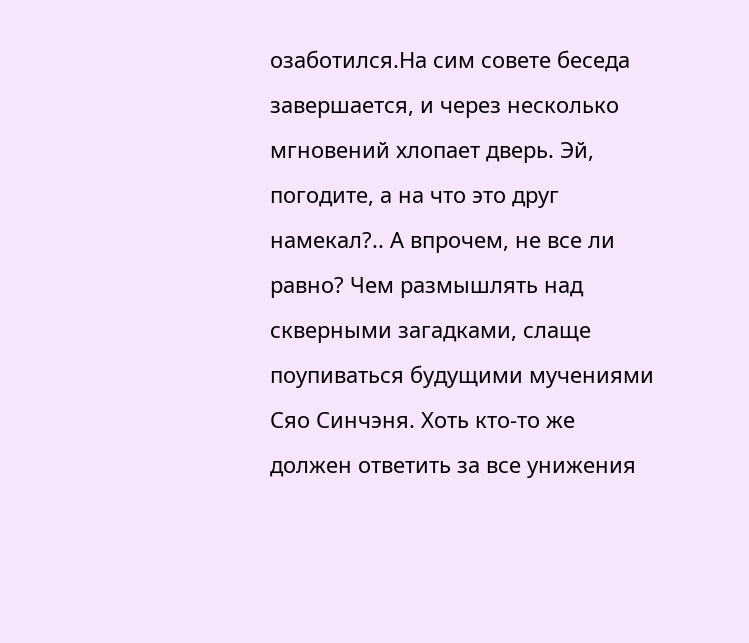озаботился.На сим совете беседа завершается, и через несколько мгновений хлопает дверь. Эй, погодите, а на что это друг намекал?.. А впрочем, не все ли равно? Чем размышлять над скверными загадками, слаще поупиваться будущими мучениями Сяо Синчэня. Хоть кто-то же должен ответить за все унижения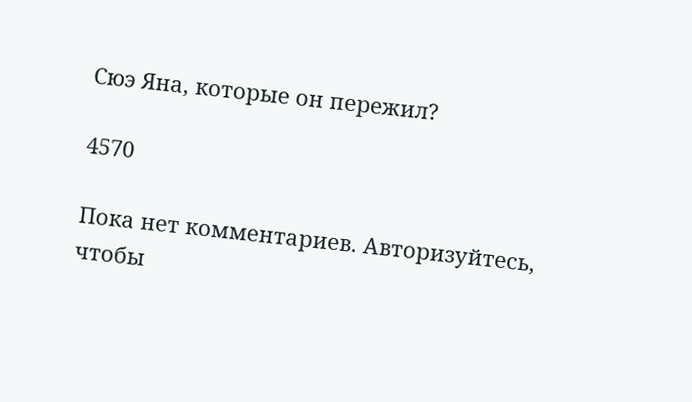Сюэ Яна, которые он пережил?

4570

Пока нет комментариев. Авторизуйтесь, чтобы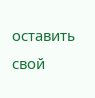оставить свой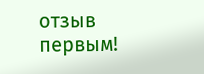отзыв первым!